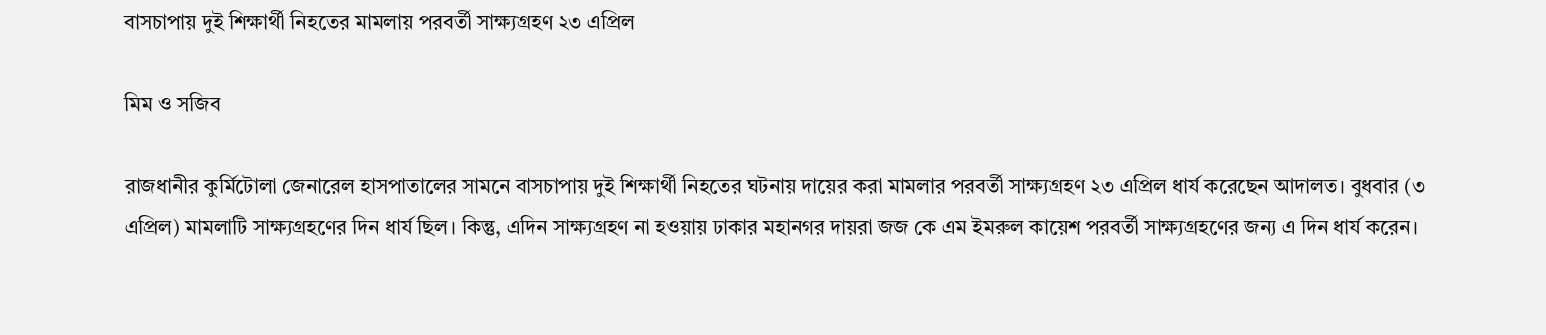বাসচাপায় দুই শিক্ষার্থী নিহতের মামলায় পরবর্তী সাক্ষ্যগ্রহণ ২৩ এপ্রিল

মিম ও সজিব

রাজধানীর কুর্মিটোলা জেনারেল হাসপাতালের সামনে বাসচাপায় দুই শিক্ষার্থী নিহতের ঘটনায় দায়ের করা মামলার পরবর্তী সাক্ষ্যগ্রহণ ২৩ এপ্রিল ধার্য করেছেন আদালত। বুধবার (৩ এপ্রিল) মামলাটি সাক্ষ্যগ্রহণের দিন ধার্য ছিল। কিন্তু, এদিন সাক্ষ্যগ্রহণ না হওয়ায় ঢাকার মহানগর দায়রা জজ কে এম ইমরুল কায়েশ পরবর্তী সাক্ষ্যগ্রহণের জন্য এ দিন ধার্য করেন।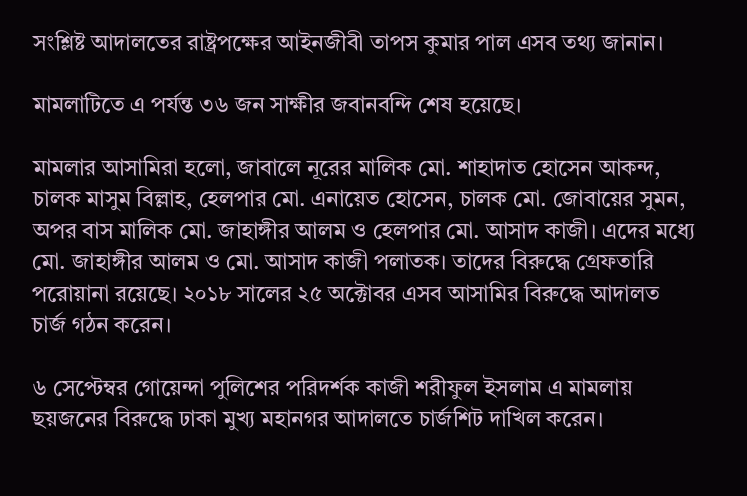সংশ্লিষ্ট আদালতের রাষ্ট্রপক্ষের আইনজীবী তাপস কুমার পাল এসব তথ্য জানান।

মামলাটিতে এ পর্যন্ত ৩৬ জন সাক্ষীর জবানবন্দি শেষ হয়েছে।

মামলার আসামিরা হলো, জাবালে নূরের মালিক মো. শাহাদাত হোসেন আকন্দ, চালক মাসুম বিল্লাহ, হেলপার মো. এনায়েত হোসেন, চালক মো. জোবায়ের সুমন, অপর বাস মালিক মো. জাহাঙ্গীর আলম ও হেলপার মো. আসাদ কাজী। এদের মধ্যে মো. জাহাঙ্গীর আলম ও মো. আসাদ কাজী পলাতক। তাদের বিরুদ্ধে গ্রেফতারি পরোয়ানা রয়েছে। ২০১৮ সালের ২৫ অক্টোবর এসব আসামির বিরুদ্ধে আদালত চার্জ গঠন করেন।

৬ সেপ্টেম্বর গোয়েন্দা পুলিশের পরিদর্শক কাজী শরীফুল ইসলাম এ মামলায় ছয়জনের বিরুদ্ধে ঢাকা মুখ্য মহানগর আদালতে চার্জশিট দাখিল করেন।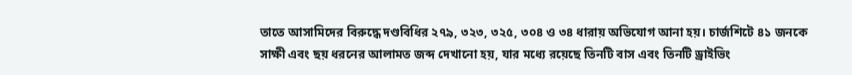তাতে আসামিদের বিরুদ্ধে দণ্ডবিধির ২৭৯, ৩২৩, ৩২৫, ৩০৪ ও ৩৪ ধারায় অভিযোগ আনা হয়। চার্জশিটে ৪১ জনকে সাক্ষী এবং ছয় ধরনের আলামত জব্দ দেখানো হয়, যার মধ্যে রয়েছে তিনটি বাস এবং তিনটি ড্রাইভিং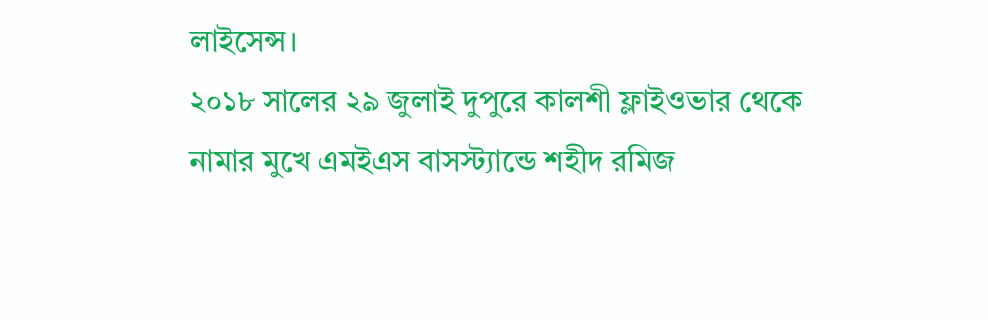লাইসেন্স।
২০১৮ সালের ২৯ জুলাই দুপুরে কালশী ফ্লাইওভার থেকে নামার মুখে এমইএস বাসস্ট্যান্ডে শহীদ রমিজ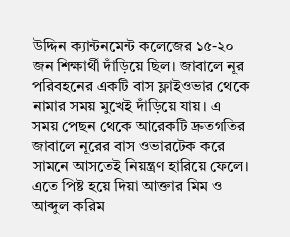উদ্দিন ক্যান্টনমেন্ট কলেজের ১৫-২০ জন শিক্ষার্থী দাঁড়িয়ে ছিল। জাবালে নূর পরিবহনের একটি বাস ফ্লাইওভার থেকে নামার সময় মুখেই দাঁড়িয়ে যায়। এ সময় পেছন থেকে আরেকটি দ্রুতগতির জাবালে নূরের বাস ওভারটেক করে সামনে আসতেই নিয়ন্ত্রণ হারিয়ে ফেলে। এতে পিষ্ট হয়ে দিয়া আক্তার মিম ও আব্দুল করিম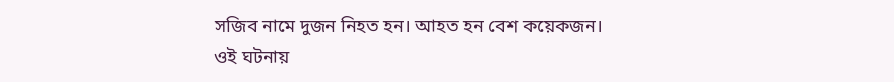সজিব নামে দুজন নিহত হন। আহত হন বেশ কয়েকজন। ওই ঘটনায়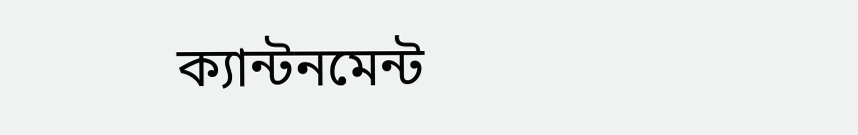ক্যান্টনমেন্ট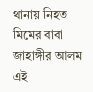থানায় নিহত মিমের বাবা জাহাঙ্গীর আলম এই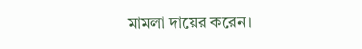মামলা দায়ের করেন।